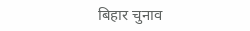बिहार चुनाव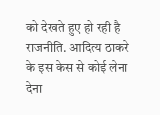को देखते हुए हो रही है राजनीति. आदित्य ठाकरे के इस केस से कोई लेना देना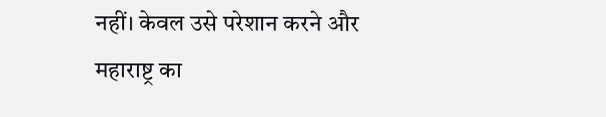नहीं। केवल उसे परेशान करने और महाराष्ट्र का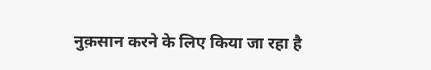नुक़सान करने के लिए किया जा रहा है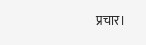प्रचार।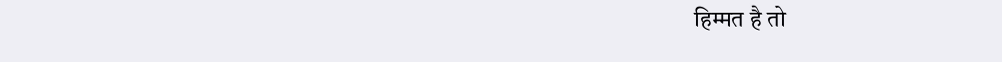हिम्मत है तो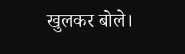खुलकर बोले।